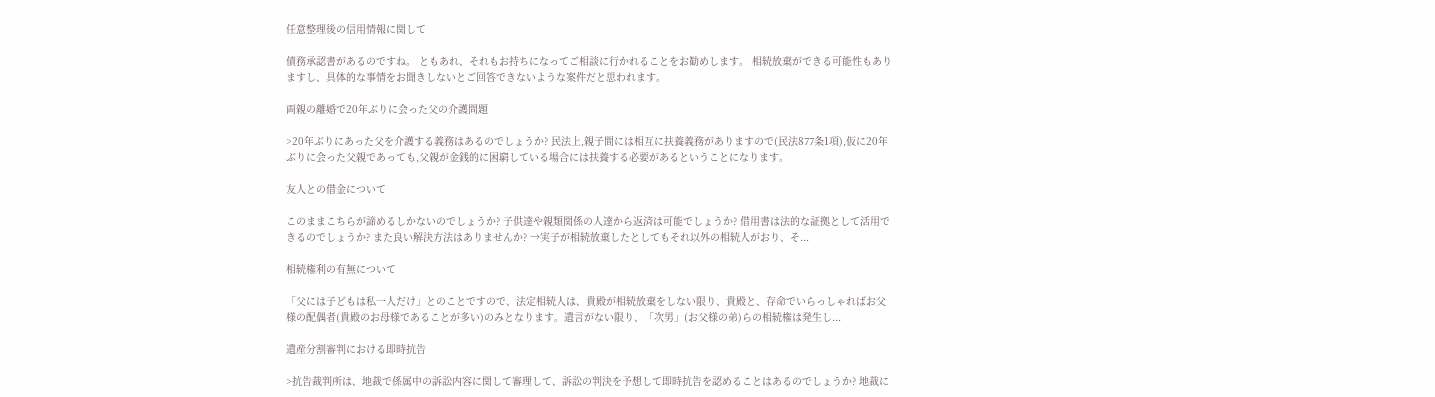任意整理後の信用情報に関して

債務承認書があるのですね。 ともあれ、それもお持ちになってご相談に行かれることをお勧めします。 相続放棄ができる可能性もありますし、具体的な事情をお聞きしないとご回答できないような案件だと思われます。

両親の離婚で20年ぶりに会った父の介護問題

>20年ぶりにあった父を介護する義務はあるのでしょうか? 民法上,親子間には相互に扶養義務がありますので(民法877条1項),仮に20年ぶりに会った父親であっても,父親が金銭的に困窮している場合には扶養する必要があるということになります。

友人との借金について

このままこちらが諦めるしかないのでしょうか? 子供達や親類関係の人達から返済は可能でしょうか? 借用書は法的な証拠として活用できるのでしょうか? また良い解決方法はありませんか? →実子が相続放棄したとしてもそれ以外の相続人がおり、そ...

相続権利の有無について

「父には子どもは私一人だけ」とのことですので、法定相続人は、貴殿が相続放棄をしない限り、貴殿と、存命でいらっしゃればお父様の配偶者(貴殿のお母様であることが多い)のみとなります。遺言がない限り、「次男」(お父様の弟)らの相続権は発生し...

遺産分割審判における即時抗告

>抗告裁判所は、地裁で係属中の訴訟内容に関して審理して、訴訟の判決を予想して即時抗告を認めることはあるのでしょうか? 地裁に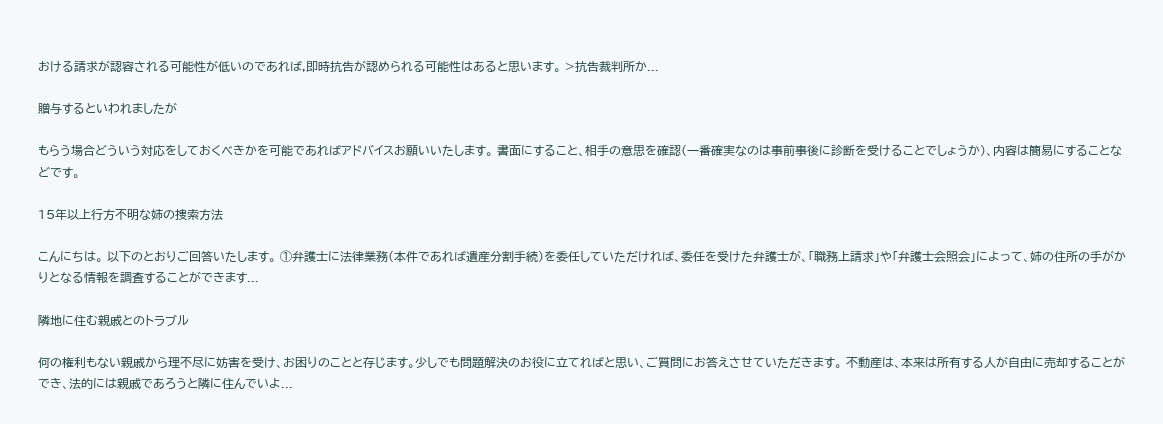おける請求が認容される可能性が低いのであれば,即時抗告が認められる可能性はあると思います。 >抗告裁判所か...

贈与するといわれましたが

もらう場合どういう対応をしておくべきかを可能であればアドバイスお願いいたします。 書面にすること、相手の意思を確認(一番確実なのは事前事後に診断を受けることでしょうか)、内容は簡易にすることなどです。

15年以上行方不明な姉の捜索方法

こんにちは。 以下のとおりご回答いたします。 ①弁護士に法律業務(本件であれば遺産分割手続)を委任していただければ、委任を受けた弁護士が、「職務上請求」や「弁護士会照会」によって、姉の住所の手がかりとなる情報を調査することができます...

隣地に住む親戚とのトラブル

何の権利もない親戚から理不尽に妨害を受け、お困りのことと存じます。少しでも問題解決のお役に立てればと思い、ご質問にお答えさせていただきます。 不動産は、本来は所有する人が自由に売却することができ、法的には親戚であろうと隣に住んでいよ...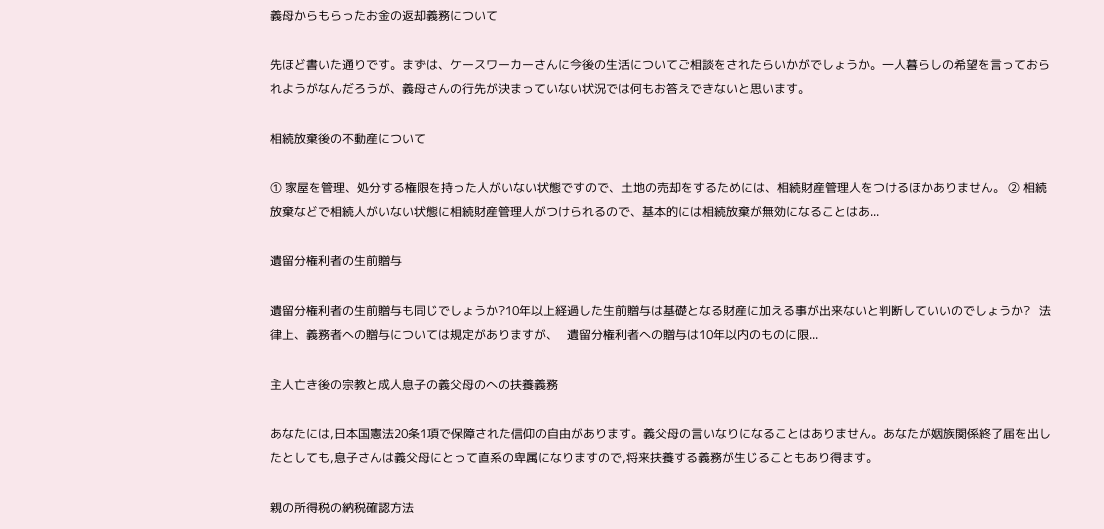義母からもらったお金の返却義務について

先ほど書いた通りです。まずは、ケースワーカーさんに今後の生活についてご相談をされたらいかがでしょうか。一人暮らしの希望を言っておられようがなんだろうが、義母さんの行先が決まっていない状況では何もお答えできないと思います。

相続放棄後の不動産について

① 家屋を管理、処分する権限を持った人がいない状態ですので、土地の売却をするためには、相続財産管理人をつけるほかありません。 ② 相続放棄などで相続人がいない状態に相続財産管理人がつけられるので、基本的には相続放棄が無効になることはあ...

遺留分権利者の生前贈与

遺留分権利者の生前贈与も同じでしょうか?10年以上経過した生前贈与は基礎となる財産に加える事が出来ないと判断していいのでしょうか?   法律上、義務者への贈与については規定がありますが、   遺留分権利者への贈与は10年以内のものに限...

主人亡き後の宗教と成人息子の義父母のへの扶養義務

あなたには,日本国憲法20条1項で保障された信仰の自由があります。義父母の言いなりになることはありません。あなたが姻族関係終了届を出したとしても,息子さんは義父母にとって直系の卑属になりますので,将来扶養する義務が生じることもあり得ます。

親の所得税の納税確認方法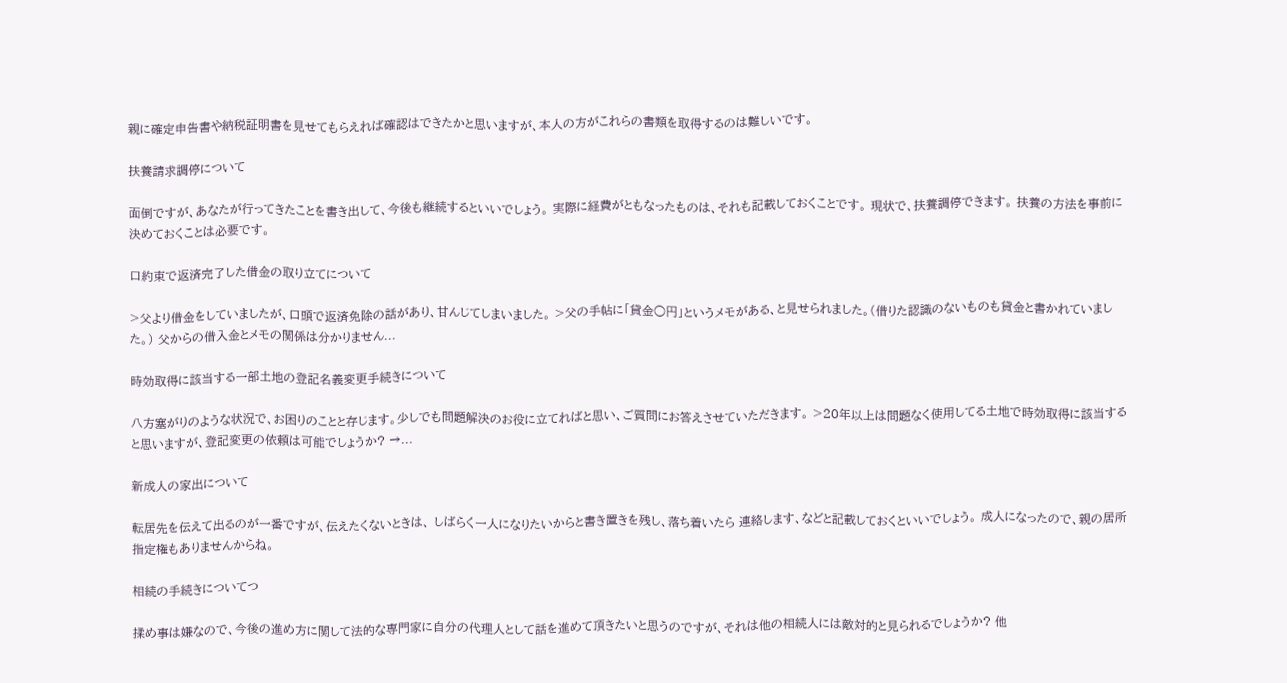親に確定申告書や納税証明書を見せてもらえれば確認はできたかと思いますが、本人の方がこれらの書類を取得するのは難しいです。

扶養請求調停について

面倒ですが、あなたが行ってきたことを書き出して、今後も継続するといいでしょう。 実際に経費がともなったものは、それも記載しておくことです。 現状で、扶養調停できます。 扶養の方法を事前に決めておくことは必要です。

口約束で返済完了した借金の取り立てについて

>父より借金をしていましたが、口頭で返済免除の話があり、甘んじてしまいました。 >父の手帖に「貸金○円」というメモがある、と見せられました。(借りた認識のないものも貸金と書かれていました。) 父からの借入金とメモの関係は分かりません...

時効取得に該当する一部土地の登記名義変更手続きについて

八方塞がりのような状況で、お困りのことと存じます。少しでも問題解決のお役に立てればと思い、ご質問にお答えさせていただきます。 >20年以上は問題なく使用してる土地で時効取得に該当すると思いますが、登記変更の依頼は可能でしょうか? →...

新成人の家出について

転居先を伝えて出るのが一番ですが、伝えたくないときは、 しばらく一人になりたいからと書き置きを残し、落ち着いたら 連絡します、などと記載しておくといいでしょう。 成人になったので、親の居所指定権もありませんからね。

相続の手続きについてつ

揉め事は嫌なので、今後の進め方に関して法的な専門家に自分の代理人として話を進めて頂きたいと思うのですが、それは他の相続人には敵対的と見られるでしょうか? 他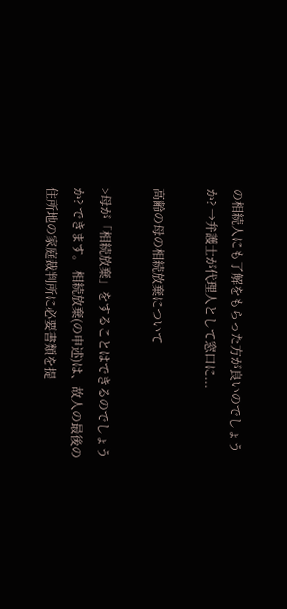の相続人にも了解をもらった方が良いのでしょうか? →弁護士が代理人として窓口に...

高齢の母の相続放棄について

>母が「相続放棄」をすることはできるのでしょうか? できます。 相続放棄(の申述)は、故人の最後の住所地の家庭裁判所に必要書類を提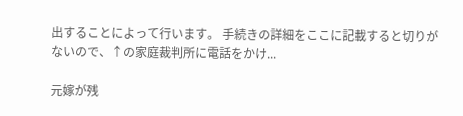出することによって行います。 手続きの詳細をここに記載すると切りがないので、↑の家庭裁判所に電話をかけ...

元嫁が残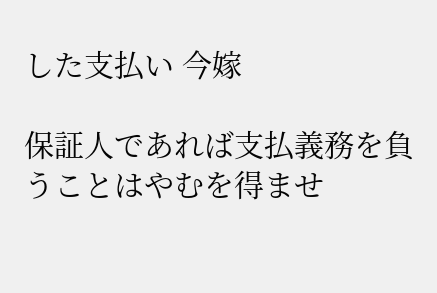した支払い 今嫁

保証人であれば支払義務を負うことはやむを得ませ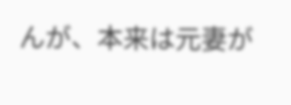んが、本来は元妻が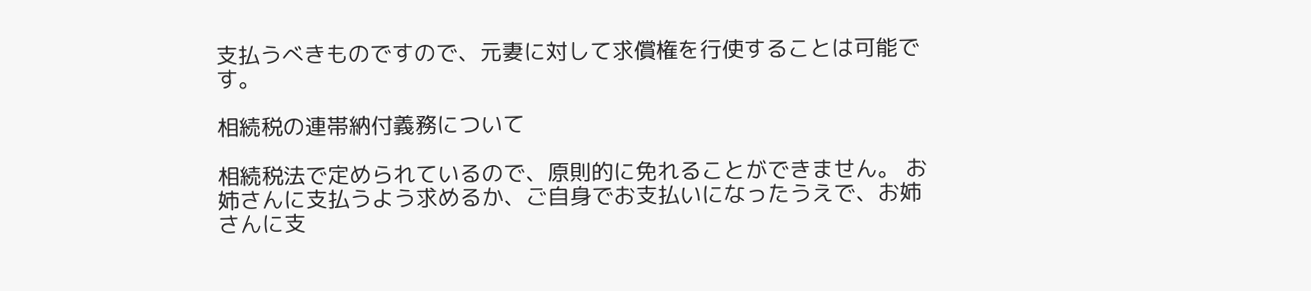支払うべきものですので、元妻に対して求償権を行使することは可能です。

相続税の連帯納付義務について

相続税法で定められているので、原則的に免れることができません。 お姉さんに支払うよう求めるか、ご自身でお支払いになったうえで、お姉さんに支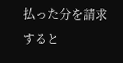払った分を請求すると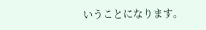いうことになります。